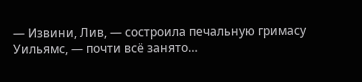— Извини, Лив, — состроила печальную гримасу Уильямс, — почти всё занято…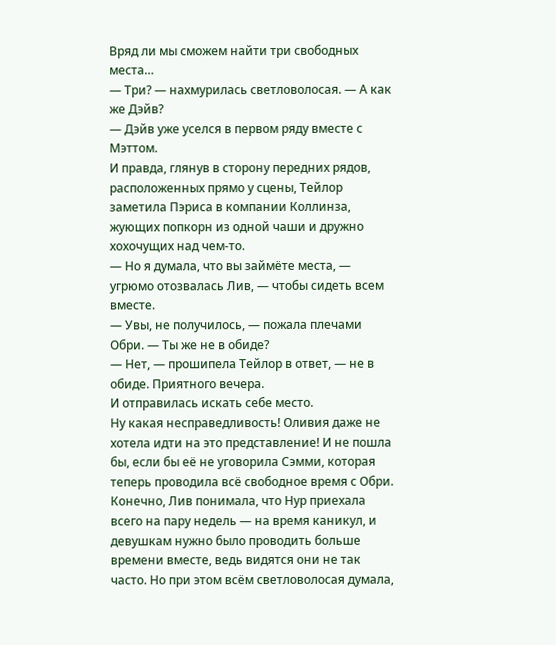Вряд ли мы сможем найти три свободных места…
— Три? — нахмурилась светловолосая. — А как же Дэйв?
— Дэйв уже уселся в первом ряду вместе с Мэттом.
И правда, глянув в сторону передних рядов, расположенных прямо у сцены, Тейлор заметила Пэриса в компании Коллинза, жующих попкорн из одной чаши и дружно хохочущих над чем-то.
— Но я думала, что вы займёте места, — угрюмо отозвалась Лив, — чтобы сидеть всем вместе.
— Увы, не получилось, — пожала плечами Обри. — Ты же не в обиде?
— Нет, — прошипела Тейлор в ответ, — не в обиде. Приятного вечера.
И отправилась искать себе место.
Ну какая несправедливость! Оливия даже не хотела идти на это представление! И не пошла бы, если бы её не уговорила Сэмми, которая теперь проводила всё свободное время с Обри. Конечно, Лив понимала, что Нур приехала всего на пару недель — на время каникул, и девушкам нужно было проводить больше времени вместе, ведь видятся они не так часто. Но при этом всём светловолосая думала,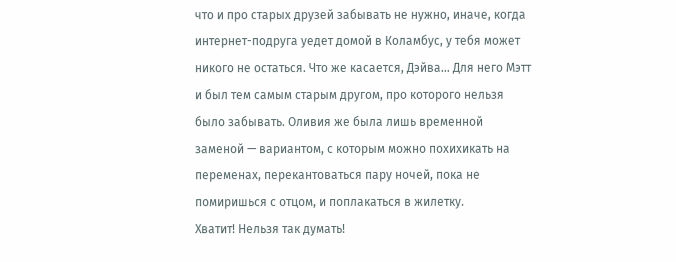что и про старых друзей забывать не нужно, иначе, когда интернет-подруга уедет домой в Коламбус, у тебя может никого не остаться. Что же касается, Дэйва… Для него Мэтт и был тем самым старым другом, про которого нельзя было забывать. Оливия же была лишь временной заменой — вариантом, с которым можно похихикать на переменах, перекантоваться пару ночей, пока не помиришься с отцом, и поплакаться в жилетку.
Хватит! Нельзя так думать!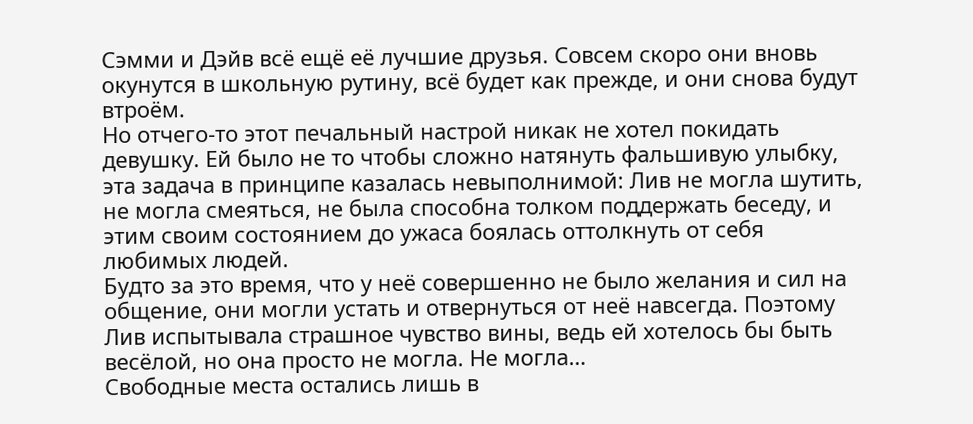Сэмми и Дэйв всё ещё её лучшие друзья. Совсем скоро они вновь окунутся в школьную рутину, всё будет как прежде, и они снова будут втроём.
Но отчего-то этот печальный настрой никак не хотел покидать девушку. Ей было не то чтобы сложно натянуть фальшивую улыбку, эта задача в принципе казалась невыполнимой: Лив не могла шутить, не могла смеяться, не была способна толком поддержать беседу, и этим своим состоянием до ужаса боялась оттолкнуть от себя любимых людей.
Будто за это время, что у неё совершенно не было желания и сил на общение, они могли устать и отвернуться от неё навсегда. Поэтому Лив испытывала страшное чувство вины, ведь ей хотелось бы быть весёлой, но она просто не могла. Не могла…
Свободные места остались лишь в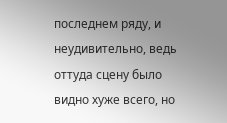последнем ряду, и неудивительно, ведь оттуда сцену было видно хуже всего, но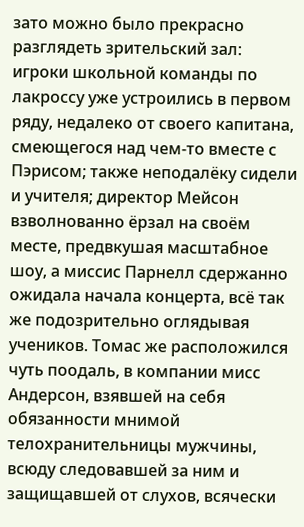зато можно было прекрасно разглядеть зрительский зал: игроки школьной команды по лакроссу уже устроились в первом ряду, недалеко от своего капитана, смеющегося над чем-то вместе с Пэрисом; также неподалёку сидели и учителя; директор Мейсон взволнованно ёрзал на своём месте, предвкушая масштабное шоу, а миссис Парнелл сдержанно ожидала начала концерта, всё так же подозрительно оглядывая учеников. Томас же расположился чуть поодаль, в компании мисс Андерсон, взявшей на себя обязанности мнимой телохранительницы мужчины, всюду следовавшей за ним и защищавшей от слухов, всячески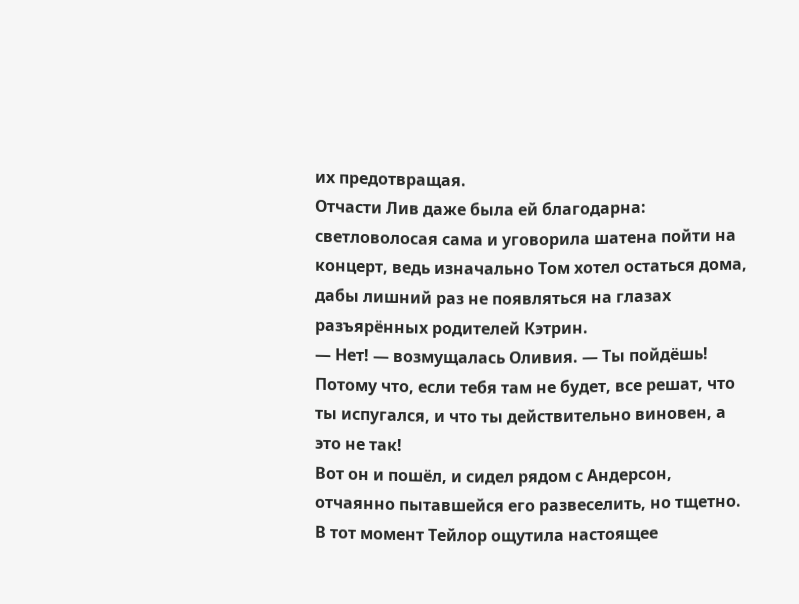их предотвращая.
Отчасти Лив даже была ей благодарна: светловолосая сама и уговорила шатена пойти на концерт, ведь изначально Том хотел остаться дома, дабы лишний раз не появляться на глазах разъярённых родителей Кэтрин.
— Нет! — возмущалась Оливия. — Ты пойдёшь! Потому что, если тебя там не будет, все решат, что ты испугался, и что ты действительно виновен, а это не так!
Вот он и пошёл, и сидел рядом с Андерсон, отчаянно пытавшейся его развеселить, но тщетно. В тот момент Тейлор ощутила настоящее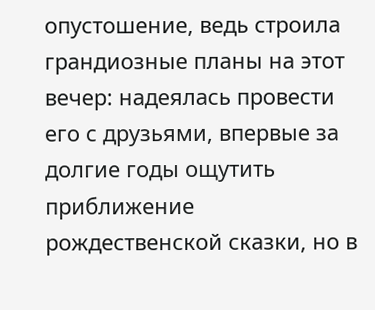опустошение, ведь строила грандиозные планы на этот вечер: надеялась провести его с друзьями, впервые за долгие годы ощутить приближение рождественской сказки, но в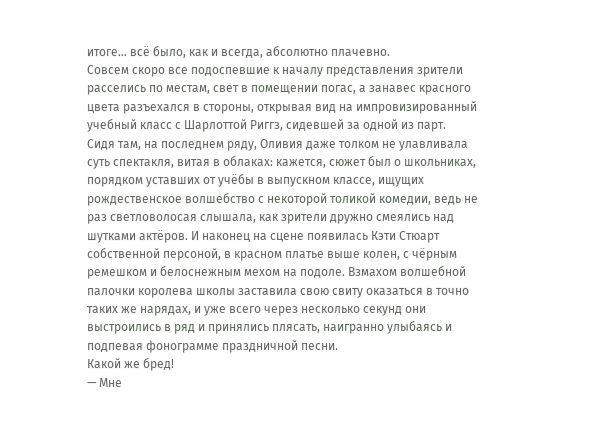итоге… всё было, как и всегда, абсолютно плачевно.
Совсем скоро все подоспевшие к началу представления зрители расселись по местам, свет в помещении погас, а занавес красного цвета разъехался в стороны, открывая вид на импровизированный учебный класс с Шарлоттой Риггз, сидевшей за одной из парт.
Сидя там, на последнем ряду, Оливия даже толком не улавливала суть спектакля, витая в облаках: кажется, сюжет был о школьниках, порядком уставших от учёбы в выпускном классе, ищущих рождественское волшебство с некоторой толикой комедии, ведь не раз светловолосая слышала, как зрители дружно смеялись над шутками актёров. И наконец на сцене появилась Кэти Стюарт собственной персоной, в красном платье выше колен, с чёрным ремешком и белоснежным мехом на подоле. Взмахом волшебной палочки королева школы заставила свою свиту оказаться в точно таких же нарядах, и уже всего через несколько секунд они выстроились в ряд и принялись плясать, наигранно улыбаясь и подпевая фонограмме праздничной песни.
Какой же бред!
— Мне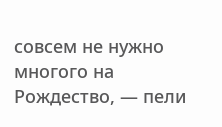совсем не нужно многого на Рождество, — пели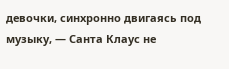девочки, синхронно двигаясь под музыку, — Санта Клаус не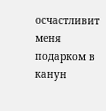осчастливит меня подарком в канун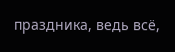праздника, ведь всё,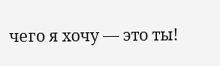чего я хочу — это ты!